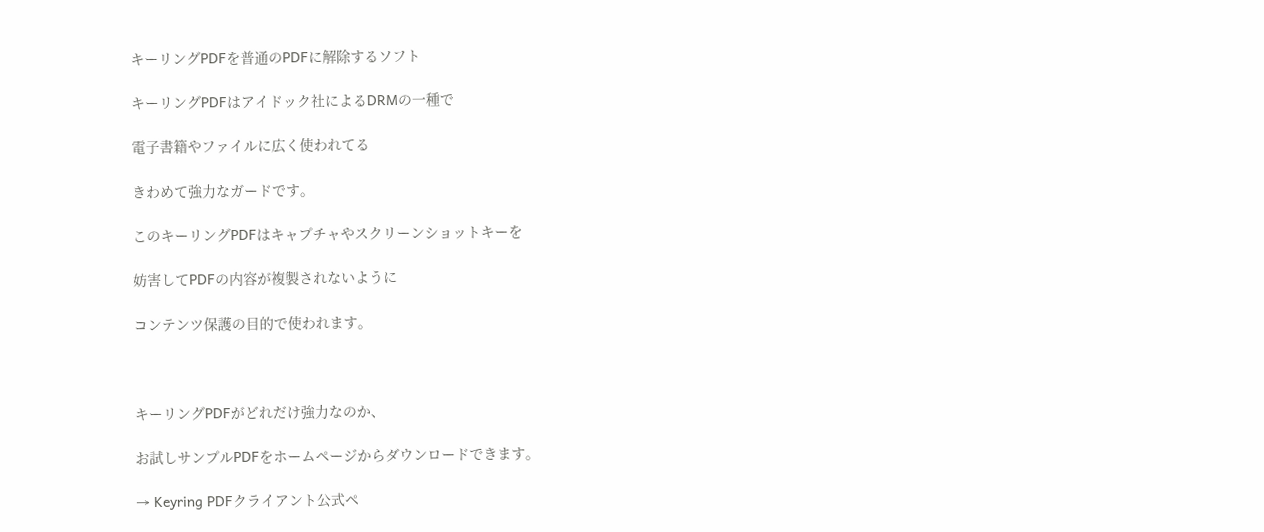キーリングPDFを普通のPDFに解除するソフト

キーリングPDFはアイドック社によるDRMの一種で

電子書籍やファイルに広く使われてる

きわめて強力なガードです。

このキーリングPDFはキャプチャやスクリーンショットキーを

妨害してPDFの内容が複製されないように

コンテンツ保護の目的で使われます。



キーリングPDFがどれだけ強力なのか、

お試しサンプルPDFをホームページからダウンロードできます。

→ Keyring PDFクライアント公式ペ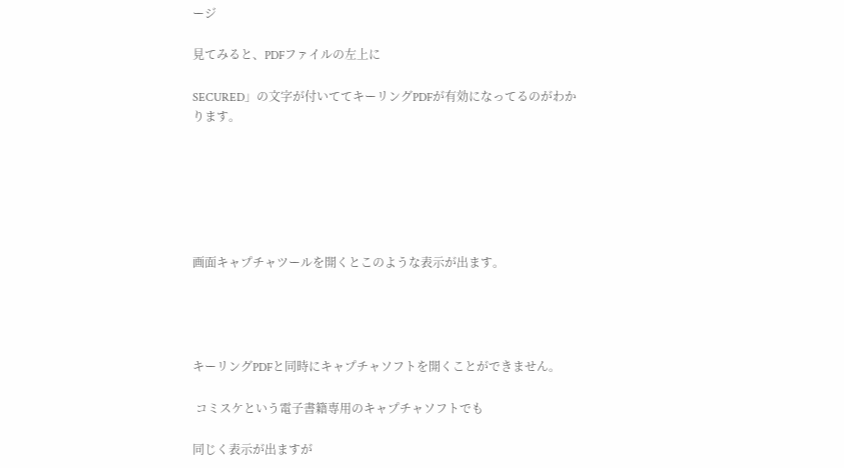ージ

見てみると、PDFファイルの左上に

SECURED」の文字が付いててキーリングPDFが有効になってるのがわかります。






画面キャプチャツールを開くとこのような表示が出ます。




キーリングPDFと同時にキャプチャソフトを開くことができません。

 コミスケという電子書籍専用のキャプチャソフトでも

同じく表示が出ますが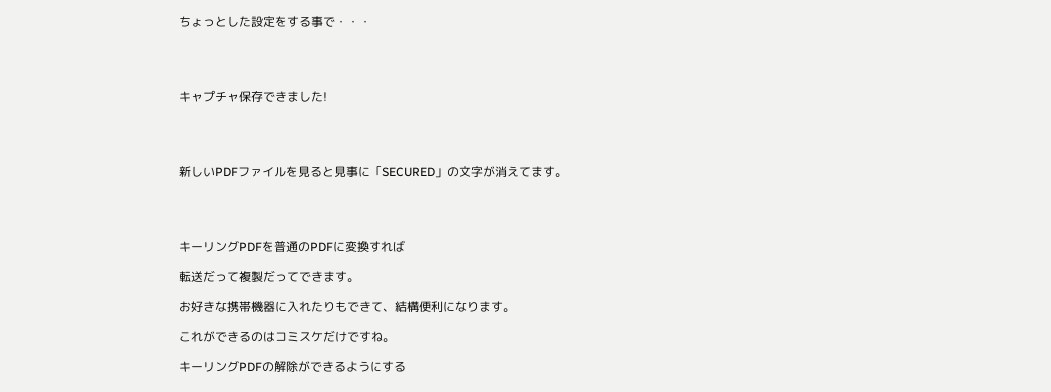ちょっとした設定をする事で・・・




キャプチャ保存できました!




新しいPDFファイルを見ると見事に「SECURED」の文字が消えてます。




キーリングPDFを普通のPDFに変換すれば

転送だって複製だってできます。

お好きな携帯機器に入れたりもできて、結構便利になります。

これができるのはコミスケだけですね。

キーリングPDFの解除ができるようにする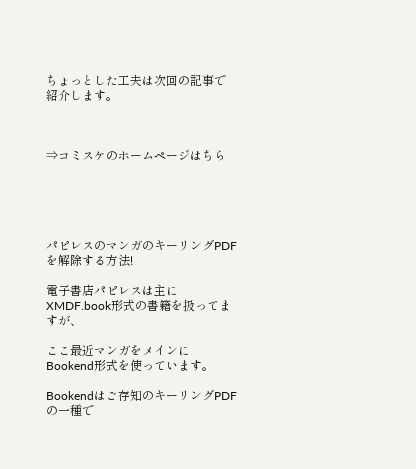ちょっとした工夫は次回の記事で紹介します。



⇒コミスケのホームページはちら





パピレスのマンガのキーリングPDFを解除する方法!

電子書店パピレスは主にXMDF.book形式の書籍を扱ってますが、

ここ最近マンガをメインにBookend形式を使っています。

Bookendはご存知のキーリングPDFの一種で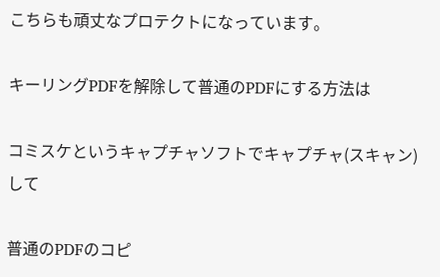こちらも頑丈なプロテクトになっています。

キーリングPDFを解除して普通のPDFにする方法は

コミスケというキャプチャソフトでキャプチャ(スキャン)して

普通のPDFのコピ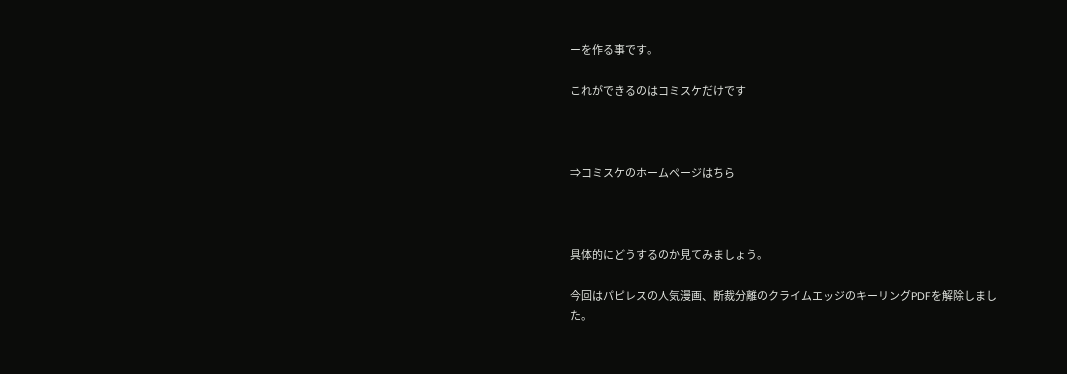ーを作る事です。

これができるのはコミスケだけです



⇒コミスケのホームページはちら



具体的にどうするのか見てみましょう。

今回はパピレスの人気漫画、断裁分離のクライムエッジのキーリングPDFを解除しました。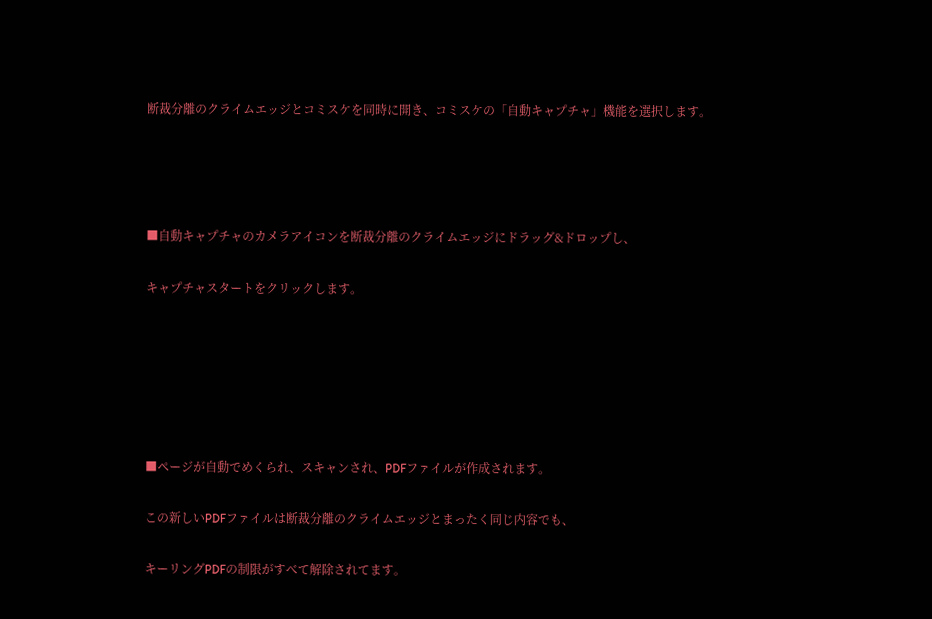断裁分離のクライムエッジとコミスケを同時に開き、コミスケの「自動キャプチャ」機能を選択します。




■自動キャプチャのカメラアイコンを断裁分離のクライムエッジにドラッグ&ドロップし、

キャプチャスタートをクリックします。






■ページが自動でめくられ、スキャンされ、PDFファイルが作成されます。

この新しいPDFファイルは断裁分離のクライムエッジとまったく同じ内容でも、

キーリングPDFの制限がすべて解除されてます。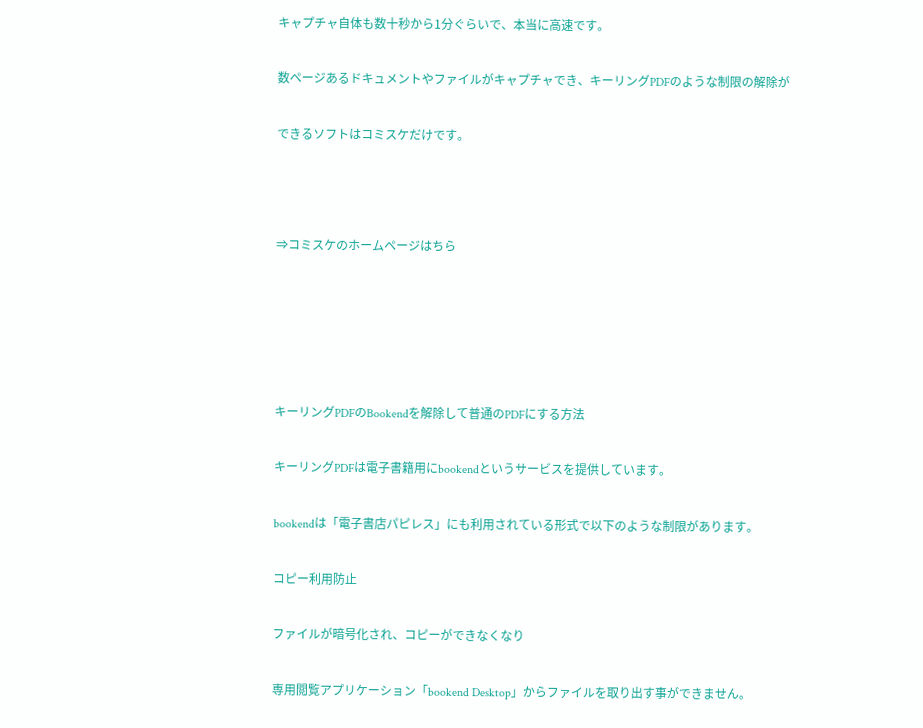キャプチャ自体も数十秒から1分ぐらいで、本当に高速です。

数ページあるドキュメントやファイルがキャプチャでき、キーリングPDFのような制限の解除が

できるソフトはコミスケだけです。



⇒コミスケのホームページはちら





キーリングPDFのBookendを解除して普通のPDFにする方法

キーリングPDFは電子書籍用にbookendというサービスを提供しています。

bookendは「電子書店パピレス」にも利用されている形式で以下のような制限があります。

コピー利用防止

ファイルが暗号化され、コピーができなくなり

専用閲覧アプリケーション「bookend Desktop」からファイルを取り出す事ができません。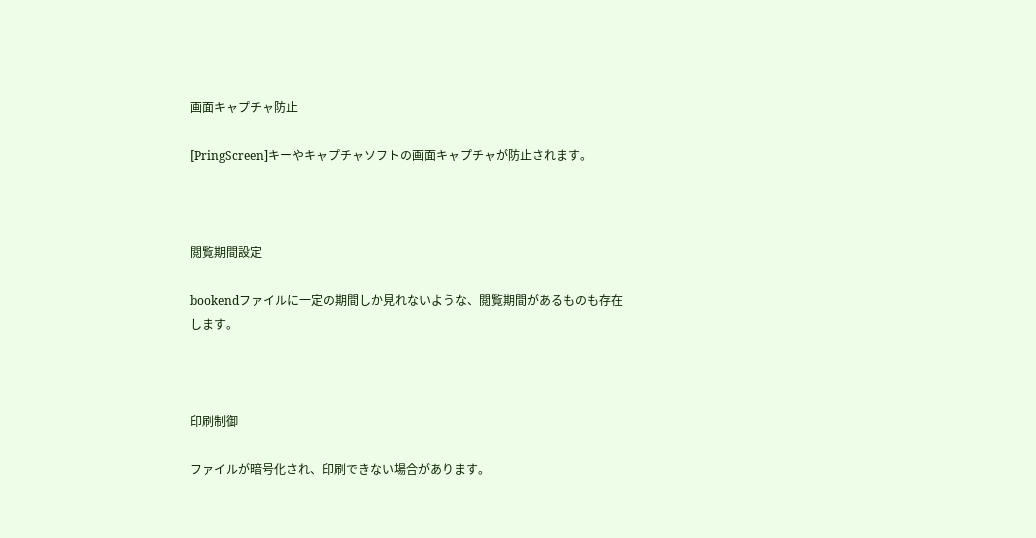画面キャプチャ防止

[PringScreen]キーやキャプチャソフトの画面キャプチャが防止されます。



閲覧期間設定

bookendファイルに一定の期間しか見れないような、閲覧期間があるものも存在します。



印刷制御

ファイルが暗号化され、印刷できない場合があります。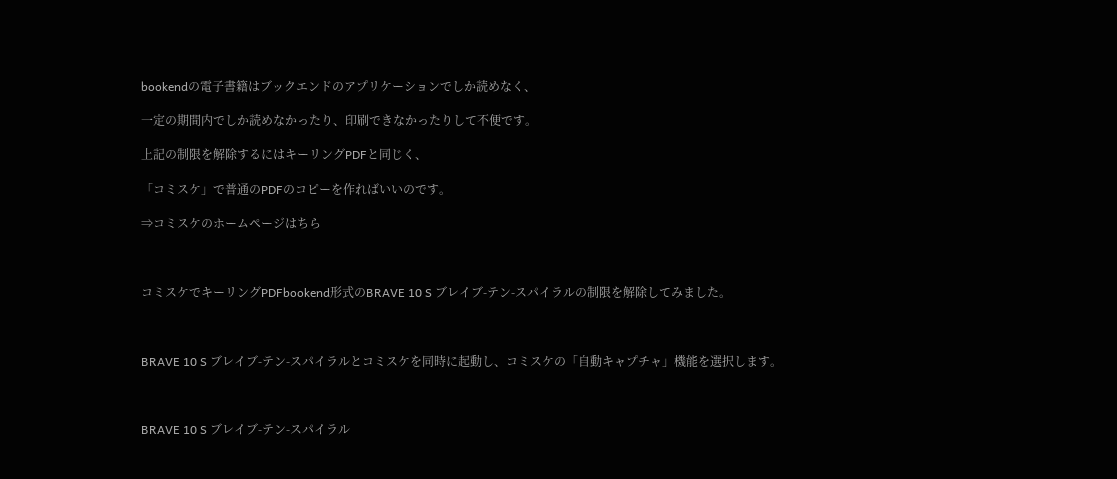bookendの電子書籍はブックエンドのアプリケーションでしか読めなく、

一定の期間内でしか読めなかったり、印刷できなかったりして不便です。

上記の制限を解除するにはキーリングPDFと同じく、

「コミスケ」で普通のPDFのコピーを作ればいいのです。

⇒コミスケのホームページはちら



コミスケでキーリングPDFbookend形式のBRAVE 10 S ブレイブ-テン-スパイラルの制限を解除してみました。



BRAVE 10 S ブレイブ-テン-スパイラルとコミスケを同時に起動し、コミスケの「自動キャプチャ」機能を選択します。



BRAVE 10 S ブレイブ-テン-スパイラル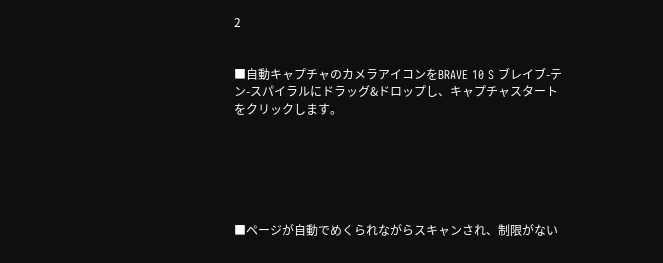2


■自動キャプチャのカメラアイコンをBRAVE 10 S ブレイブ-テン-スパイラルにドラッグ&ドロップし、キャプチャスタートをクリックします。






■ページが自動でめくられながらスキャンされ、制限がない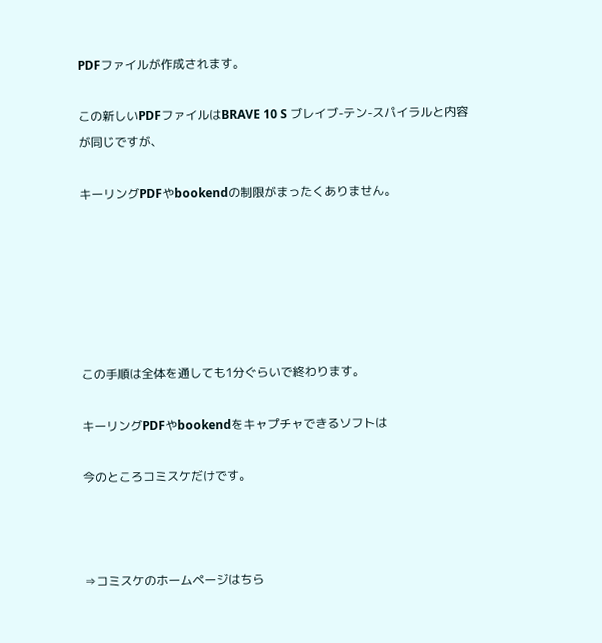PDFファイルが作成されます。

この新しいPDFファイルはBRAVE 10 S ブレイブ-テン-スパイラルと内容が同じですが、

キーリングPDFやbookendの制限がまったくありません。






この手順は全体を通しても1分ぐらいで終わります。

キーリングPDFやbookendをキャプチャできるソフトは

今のところコミスケだけです。



⇒コミスケのホームページはちら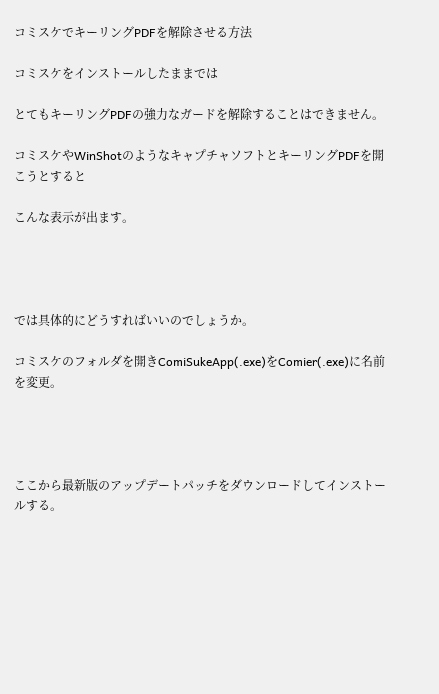コミスケでキーリングPDFを解除させる方法

コミスケをインストールしたままでは

とてもキーリングPDFの強力なガードを解除することはできません。

コミスケやWinShotのようなキャプチャソフトとキーリングPDFを開こうとすると

こんな表示が出ます。




では具体的にどうすればいいのでしょうか。

コミスケのフォルダを開きComiSukeApp(.exe)をComier(.exe)に名前を変更。




ここから最新版のアップデートパッチをダウンロードしてインストールする。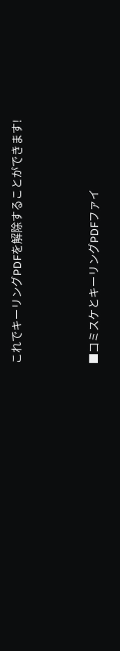これでキーリングPDFを解除することができます!



■コミスケとキーリングPDFファイ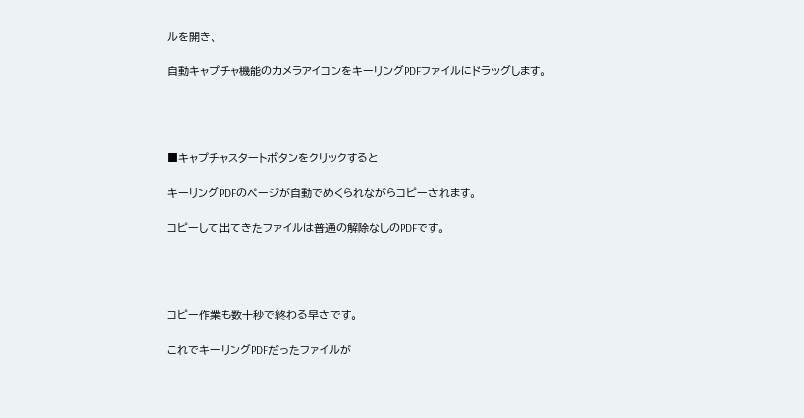ルを開き、

自動キャプチャ機能のカメラアイコンをキーリングPDFファイルにドラッグします。




■キャプチャスタートボタンをクリックすると

キーリングPDFのページが自動でめくられながらコピーされます。

コピーして出てきたファイルは普通の解除なしのPDFです。




コピー作業も数十秒で終わる早さです。

これでキーリングPDFだったファイルが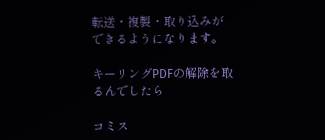転送・複製・取り込みができるようになります。

キーリングPDFの解除を取るんでしたら

コミス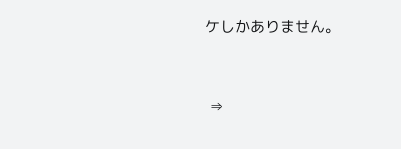ケしかありません。



 ⇒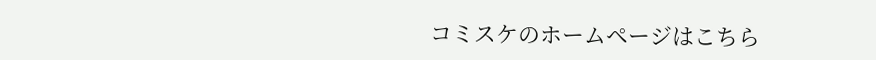コミスケのホームページはこちら